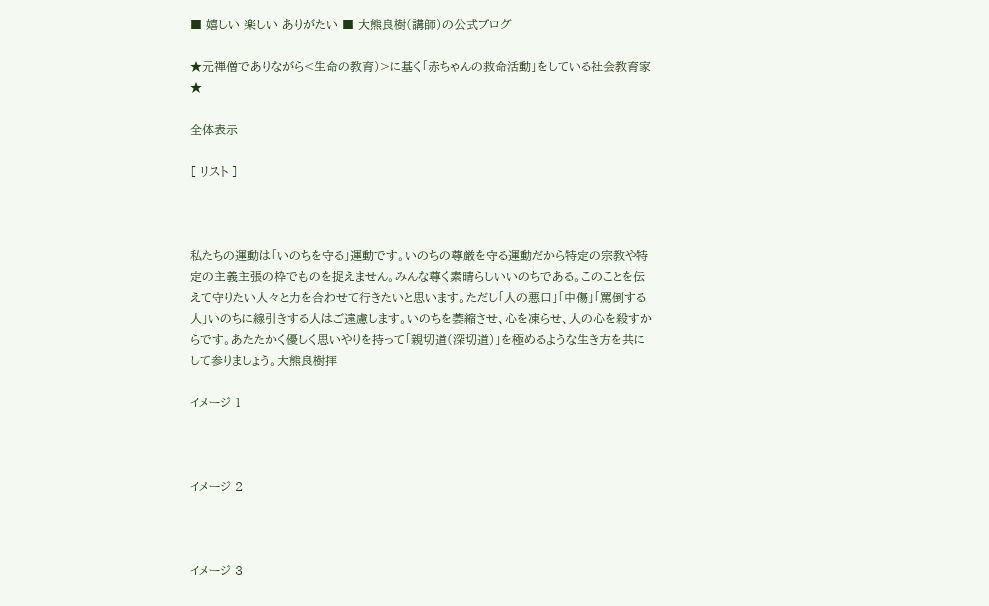■ 嬉しい 楽しい ありがたい ■ 大熊良樹(講師)の公式ブログ

★元禅僧でありながら<生命の教育)>に基く「赤ちゃんの救命活動」をしている社会教育家★

全体表示

[ リスト ]



私たちの運動は「いのちを守る」運動です。いのちの尊厳を守る運動だから特定の宗教や特定の主義主張の枠でものを捉えません。みんな尊く素晴らしいいのちである。このことを伝えて守りたい人々と力を合わせて行きたいと思います。ただし「人の悪口」「中傷」「罵倒する人」いのちに線引きする人はご遠慮します。いのちを萎縮させ、心を凍らせ、人の心を殺すからです。あたたかく優しく思いやりを持って「親切道(深切道)」を極めるような生き方を共にして参りましょう。大熊良樹拝

イメージ 1



イメージ 2



イメージ 3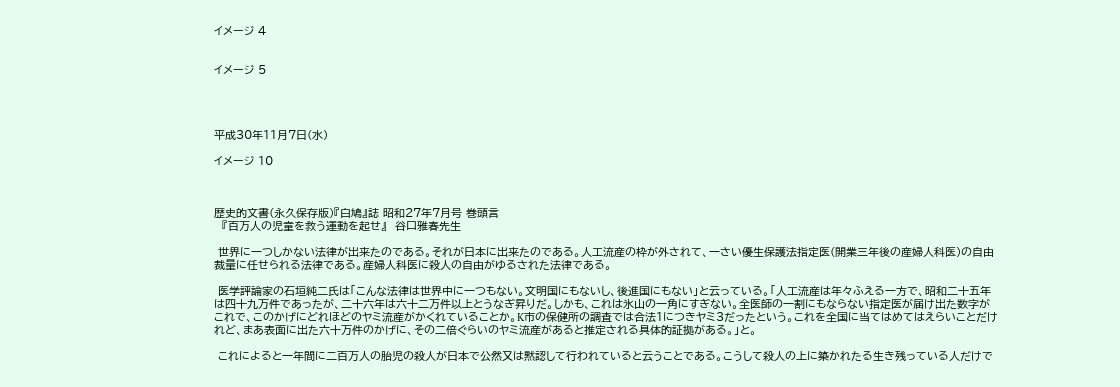イメージ 4


イメージ 5




平成30年11月7日(水)

イメージ 10



歴史的文書(永久保存版)『白鳩』誌 昭和27年7月号 巻頭言
  『百万人の児童を救う運動を起せ』  谷口雅春先生

 世界に一つしかない法律が出来たのである。それが日本に出来たのである。人工流産の枠が外されて、一さい優生保護法指定医(開業三年後の産婦人科医)の自由裁量に任せられる法律である。産婦人科医に殺人の自由がゆるされた法律である。

 医学評論家の石垣純二氏は「こんな法律は世界中に一つもない。文明国にもないし、後進国にもない」と云っている。「人工流産は年々ふえる一方で、昭和二十五年は四十九万件であったが、二十六年は六十二万件以上とうなぎ昇りだ。しかも、これは氷山の一角にすぎない。全医師の一割にもならない指定医が届け出た数字がこれで、このかげにどれほどのヤミ流産がかくれていることか。K市の保健所の調査では合法1につきヤミ3だったという。これを全国に当てはめてはえらいことだけれど、まあ表面に出た六十万件のかげに、その二倍ぐらいのヤミ流産があると推定される具体的証拠がある。」と。

 これによると一年間に二百万人の胎児の殺人が日本で公然又は黙認して行われていると云うことである。こうして殺人の上に築かれたる生き残っている人だけで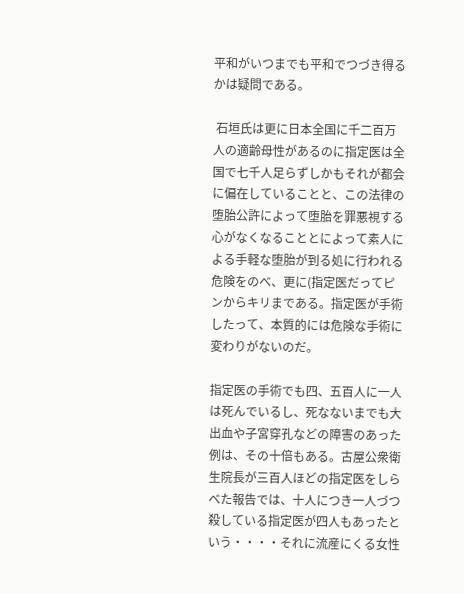平和がいつまでも平和でつづき得るかは疑問である。

 石垣氏は更に日本全国に千二百万人の適齢母性があるのに指定医は全国で七千人足らずしかもそれが都会に偏在していることと、この法律の堕胎公許によって堕胎を罪悪視する心がなくなることとによって素人による手軽な堕胎が到る処に行われる危険をのべ、更に(指定医だってピンからキリまである。指定医が手術したって、本質的には危険な手術に変わりがないのだ。

指定医の手術でも四、五百人に一人は死んでいるし、死なないまでも大出血や子宮穿孔などの障害のあった例は、その十倍もある。古屋公衆衛生院長が三百人ほどの指定医をしらべた報告では、十人につき一人づつ殺している指定医が四人もあったという・・・・それに流産にくる女性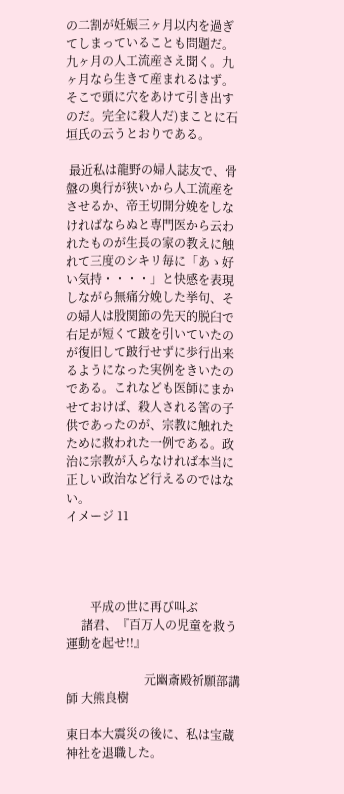の二割が妊娠三ヶ月以内を過ぎてしまっていることも問題だ。九ヶ月の人工流産さえ聞く。九ヶ月なら生きて産まれるはず。そこで頭に穴をあけて引き出すのだ。完全に殺人だ)まことに石垣氏の云うとおりである。

 最近私は龍野の婦人誌友で、骨盤の奥行が狭いから人工流産をさせるか、帝王切開分娩をしなければならぬと専門医から云われたものが生長の家の教えに触れて三度のシキリ毎に「あゝ好い気持・・・・」と快感を表現しながら無痛分娩した挙句、その婦人は股関節の先天的脱臼で右足が短くて跛を引いていたのが復旧して跛行せずに歩行出来るようになった実例をきいたのである。これなども医師にまかせておけば、殺人される筈の子供であったのが、宗教に触れたために救われた一例である。政治に宗教が入らなければ本当に正しい政治など行えるのではない。
イメージ 11




        平成の世に再び叫ぶ
     諸君、『百万人の児童を救う運動を起せ!!』

                          元幽斎殿祈願部講師 大熊良樹

東日本大震災の後に、私は宝蔵神社を退職した。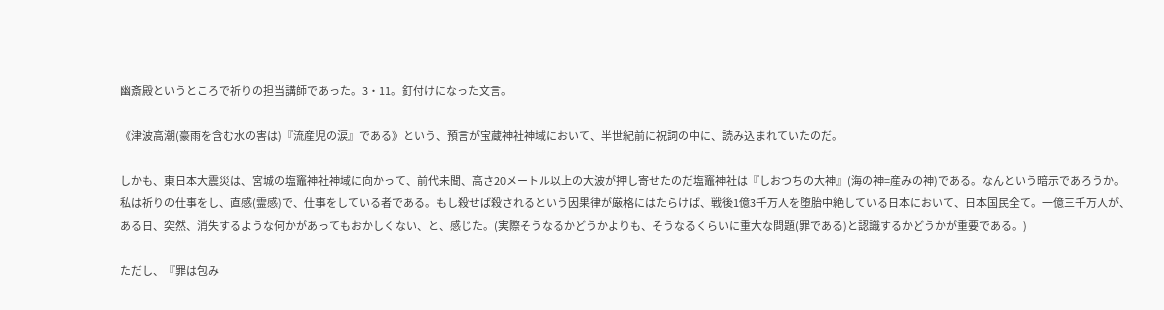幽斎殿というところで祈りの担当講師であった。3・11。釘付けになった文言。

《津波高潮(豪雨を含む水の害は)『流産児の涙』である》という、預言が宝蔵神社神域において、半世紀前に祝詞の中に、読み込まれていたのだ。

しかも、東日本大震災は、宮城の塩竈神社神域に向かって、前代未聞、高さ20メートル以上の大波が押し寄せたのだ塩竈神社は『しおつちの大神』(海の神=産みの神)である。なんという暗示であろうか。私は祈りの仕事をし、直感(霊感)で、仕事をしている者である。もし殺せば殺されるという因果律が厳格にはたらけば、戦後1億3千万人を堕胎中絶している日本において、日本国民全て。一億三千万人が、ある日、突然、消失するような何かがあってもおかしくない、と、感じた。(実際そうなるかどうかよりも、そうなるくらいに重大な問題(罪である)と認識するかどうかが重要である。)

ただし、『罪は包み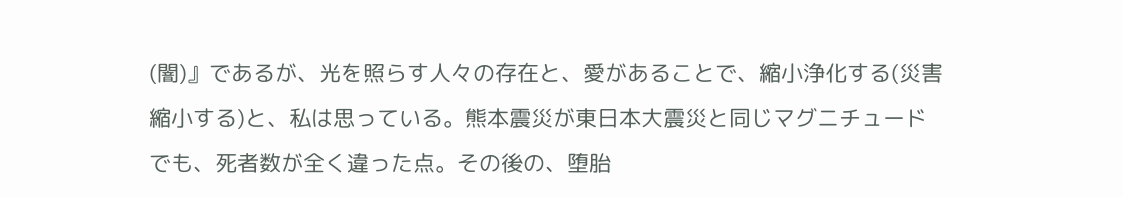(闇)』であるが、光を照らす人々の存在と、愛があることで、縮小浄化する(災害縮小する)と、私は思っている。熊本震災が東日本大震災と同じマグニチュードでも、死者数が全く違った点。その後の、堕胎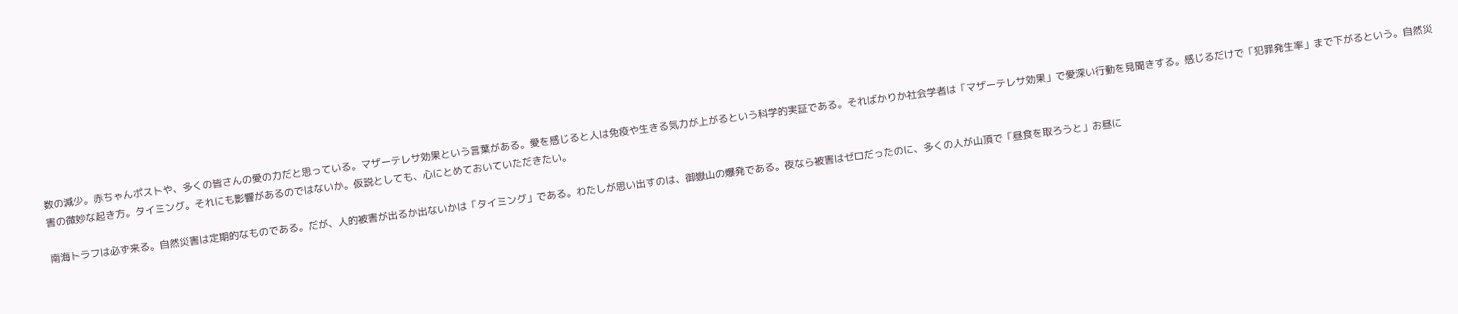数の減少。赤ちゃんポストや、多くの皆さんの愛の力だと思っている。マザーテレサ効果という言葉がある。愛を感じると人は免疫や生きる気力が上がるという科学的実証である。そればかりか社会学者は「マザーテレサ効果」で愛深い行動を見聞きする。感じるだけで「犯罪発生率」まで下がるという。自然災害の微妙な起き方。タイミング。それにも影響があるのではないか。仮説としても、心にとめておいていただきたい。

南海トラフは必ず来る。自然災害は定期的なものである。だが、人的被害が出るか出ないかは「タイミング」である。わたしが思い出すのは、御嶽山の爆発である。夜なら被害はゼロだったのに、多くの人が山頂で「昼食を取ろうと」お昼に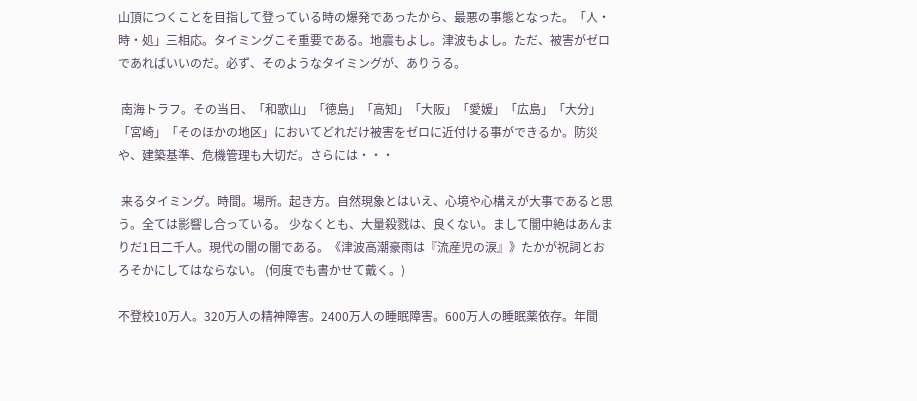山頂につくことを目指して登っている時の爆発であったから、最悪の事態となった。「人・時・処」三相応。タイミングこそ重要である。地震もよし。津波もよし。ただ、被害がゼロであればいいのだ。必ず、そのようなタイミングが、ありうる。

 南海トラフ。その当日、「和歌山」「徳島」「高知」「大阪」「愛媛」「広島」「大分」「宮崎」「そのほかの地区」においてどれだけ被害をゼロに近付ける事ができるか。防災や、建築基準、危機管理も大切だ。さらには・・・

 来るタイミング。時間。場所。起き方。自然現象とはいえ、心境や心構えが大事であると思う。全ては影響し合っている。 少なくとも、大量殺戮は、良くない。まして闇中絶はあんまりだ1日二千人。現代の闇の闇である。《津波高潮豪雨は『流産児の涙』》たかが祝詞とおろそかにしてはならない。 (何度でも書かせて戴く。)

不登校10万人。320万人の精神障害。2400万人の睡眠障害。600万人の睡眠薬依存。年間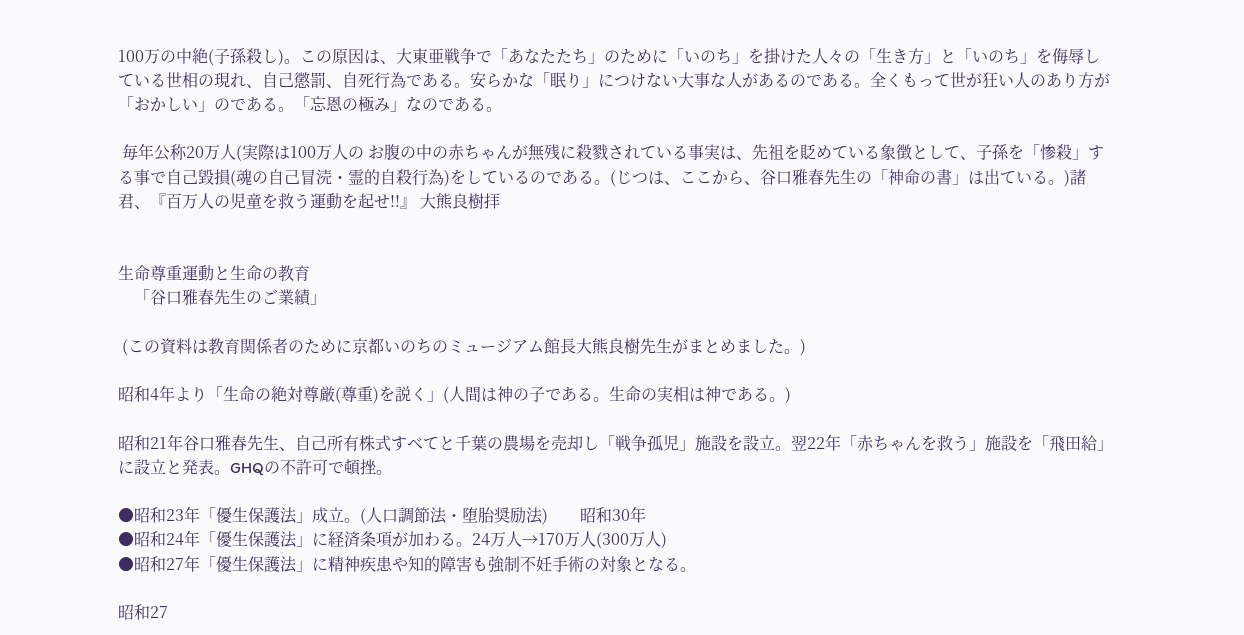100万の中絶(子孫殺し)。この原因は、大東亜戦争で「あなたたち」のために「いのち」を掛けた人々の「生き方」と「いのち」を侮辱している世相の現れ、自己懲罰、自死行為である。安らかな「眠り」につけない大事な人があるのである。全くもって世が狂い人のあり方が「おかしい」のである。「忘恩の極み」なのである。

 毎年公称20万人(実際は100万人の お腹の中の赤ちゃんが無残に殺戮されている事実は、先祖を貶めている象徴として、子孫を「惨殺」する事で自己毀損(魂の自己冒涜・霊的自殺行為)をしているのである。(じつは、ここから、谷口雅春先生の「神命の書」は出ている。)諸君、『百万人の児童を救う運動を起せ!!』 大熊良樹拝


生命尊重運動と生命の教育
    「谷口雅春先生のご業績」

 (この資料は教育関係者のために京都いのちのミュージアム館長大熊良樹先生がまとめました。)

昭和4年より「生命の絶対尊厳(尊重)を説く」(人間は神の子である。生命の実相は神である。)

昭和21年谷口雅春先生、自己所有株式すべてと千葉の農場を売却し「戦争孤児」施設を設立。翌22年「赤ちゃんを救う」施設を「飛田給」に設立と発表。GHQの不許可で頓挫。

●昭和23年「優生保護法」成立。(人口調節法・堕胎奨励法)        昭和30年
●昭和24年「優生保護法」に経済条項が加わる。24万人→170万人(300万人)
●昭和27年「優生保護法」に精神疾患や知的障害も強制不妊手術の対象となる。

昭和27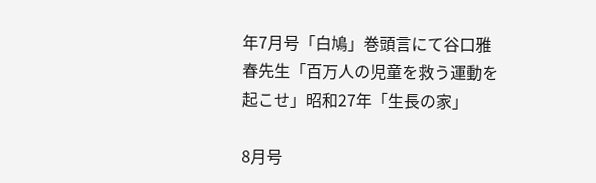年7月号「白鳩」巻頭言にて谷口雅春先生「百万人の児童を救う運動を起こせ」昭和27年「生長の家」

8月号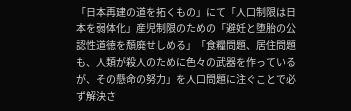「日本再建の道を拓くもの」にて「人口制限は日本を弱体化」産児制限のための「避妊と堕胎の公認性道徳を頽廃せしめる」「食糧問題、居住問題も、人類が殺人のために色々の武器を作っているが、その懸命の努力」を人口問題に注ぐことで必ず解決さ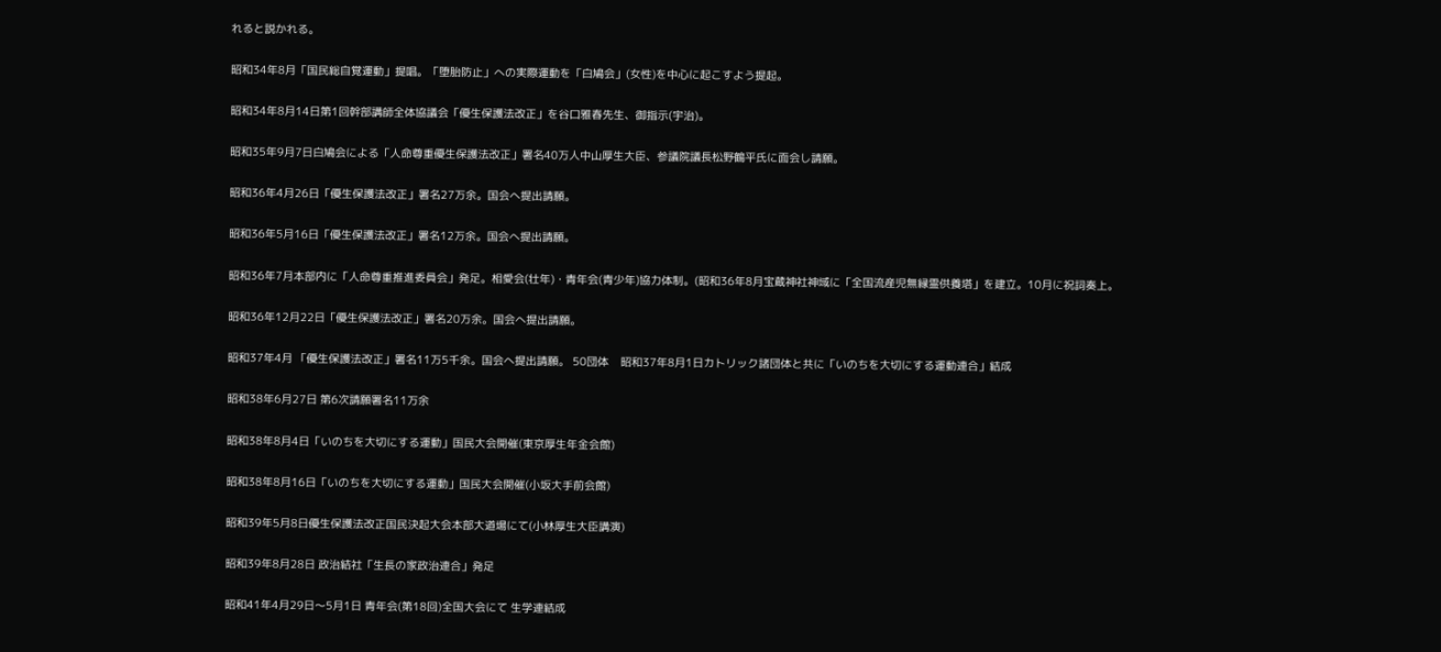れると説かれる。

昭和34年8月「国民総自覚運動」提唱。「堕胎防止」への実際運動を「白鳩会」(女性)を中心に起こすよう提起。

昭和34年8月14日第1回幹部講師全体協議会「優生保護法改正」を谷口雅春先生、御指示(宇治)。

昭和35年9月7日白鳩会による「人命尊重優生保護法改正」署名40万人中山厚生大臣、参議院議長松野鶴平氏に面会し請願。

昭和36年4月26日「優生保護法改正」署名27万余。国会へ提出請願。

昭和36年5月16日「優生保護法改正」署名12万余。国会へ提出請願。

昭和36年7月本部内に「人命尊重推進委員会」発足。相愛会(壮年)・青年会(青少年)協力体制。(昭和36年8月宝蔵神社神域に「全国流産児無縁霊供養塔」を建立。10月に祝詞奏上。

昭和36年12月22日「優生保護法改正」署名20万余。国会へ提出請願。

昭和37年4月 「優生保護法改正」署名11万5千余。国会へ提出請願。 50団体    昭和37年8月1日カトリック諸団体と共に「いのちを大切にする運動連合」結成

昭和38年6月27日 第6次請願署名11万余

昭和38年8月4日「いのちを大切にする運動」国民大会開催(東京厚生年金会館)

昭和38年8月16日「いのちを大切にする運動」国民大会開催(小坂大手前会館)

昭和39年5月8日優生保護法改正国民決起大会本部大道場にて(小林厚生大臣講演)

昭和39年8月28日 政治結社「生長の家政治連合」発足

昭和41年4月29日〜5月1日 青年会(第18回)全国大会にて 生学連結成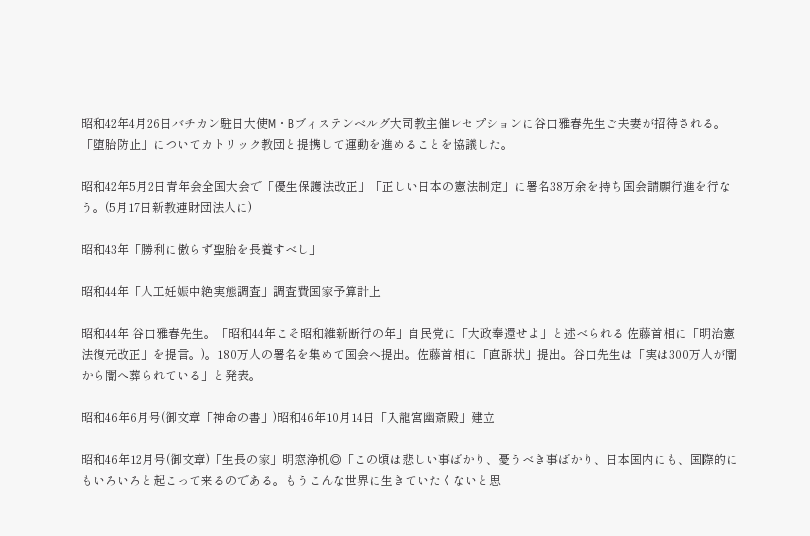昭和42年4月26日バチカン駐日大使M・Bブィステンベルグ大司教主催レセプションに谷口雅春先生ご夫妻が招待される。「堕胎防止」についてカトリック教団と提携して運動を進めることを協議した。

昭和42年5月2日青年会全国大会で「優生保護法改正」「正しい日本の憲法制定」に署名38万余を持ち国会請願行進を行なう。(5月17日新教連財団法人に)

昭和43年「勝利に傲らず聖胎を長養すべし」

昭和44年「人工妊娠中絶実態調査」調査費国家予算計上

昭和44年 谷口雅春先生。「昭和44年こそ昭和維新断行の年」自民党に「大政奉還せよ」と述べられる 佐藤首相に「明治憲法復元改正」を提言。)。180万人の署名を集めて国会へ提出。佐藤首相に「直訴状」提出。谷口先生は「実は300万人が闇から闇へ葬られている」と発表。

昭和46年6月号(御文章「神命の書」)昭和46年10月14日「入龍宮幽斎殿」建立

昭和46年12月号(御文章)「生長の家」明窓浄机◎「この頃は悲しい事ばかり、憂うべき事ばかり、日本国内にも、国際的にもいろいろと起こって来るのである。もうこんな世界に生きていたくないと思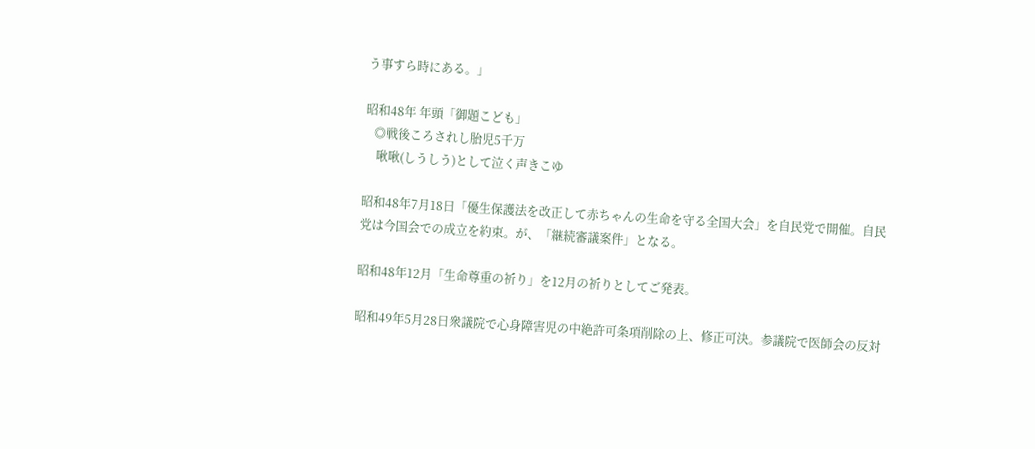う事すら時にある。」

昭和48年 年頭「御題こども」
   ◎戦後ころされし胎児5千万
    啾啾(しうしう)として泣く声きこゆ

昭和48年7月18日「優生保護法を改正して赤ちゃんの生命を守る全国大会」を自民党で開催。自民党は今国会での成立を約束。が、「継続審議案件」となる。

昭和48年12月「生命尊重の祈り」を12月の祈りとしてご発表。

昭和49年5月28日衆議院で心身障害児の中絶許可条項削除の上、修正可決。参議院で医師会の反対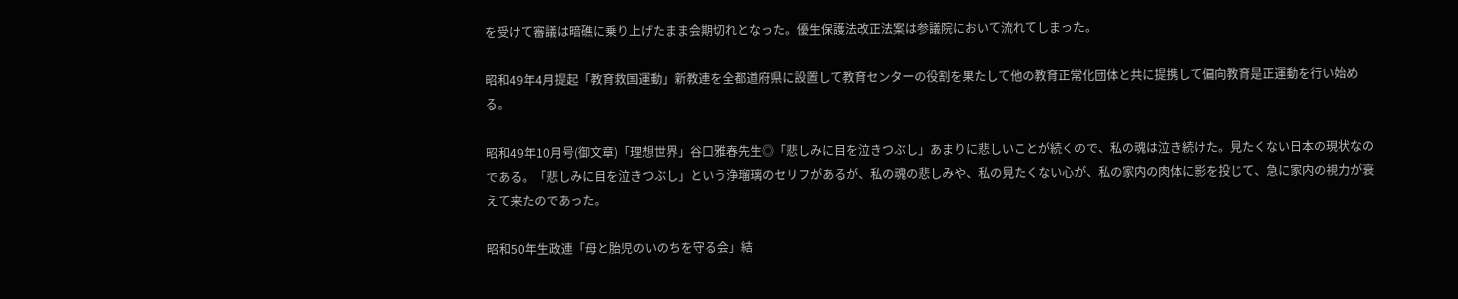を受けて審議は暗礁に乗り上げたまま会期切れとなった。優生保護法改正法案は参議院において流れてしまった。

昭和49年4月提起「教育救国運動」新教連を全都道府県に設置して教育センターの役割を果たして他の教育正常化団体と共に提携して偏向教育是正運動を行い始める。

昭和49年10月号(御文章)「理想世界」谷口雅春先生◎「悲しみに目を泣きつぶし」あまりに悲しいことが続くので、私の魂は泣き続けた。見たくない日本の現状なのである。「悲しみに目を泣きつぶし」という浄瑠璃のセリフがあるが、私の魂の悲しみや、私の見たくない心が、私の家内の肉体に影を投じて、急に家内の視力が衰えて来たのであった。

昭和50年生政連「母と胎児のいのちを守る会」結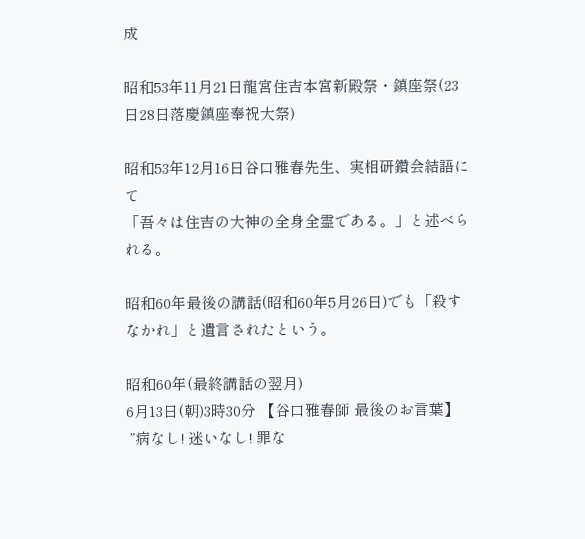成

昭和53年11月21日龍宮住吉本宮新殿祭・鎮座祭(23日28日落慶鎮座奉祝大祭)

昭和53年12月16日谷口雅春先生、実相研鑽会結語にて
「吾々は住吉の大神の全身全霊である。」と述べられる。

昭和60年最後の講話(昭和60年5月26日)でも「殺すなかれ」と遺言されたという。

昭和60年(最終講話の翌月)
6月13日(朝)3時30分 【谷口雅春師 最後のお言葉】
 ”病なし! 迷いなし! 罪な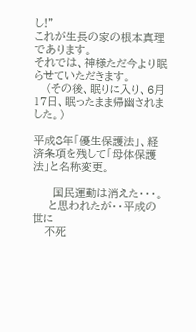し!”
これが生長の家の根本真理であります。
それでは、神様ただ今より眠らせていただきます。
   (その後、眠りに入り、6月17日、眠ったまま帰幽されました。)

平成8年「優生保護法」、経済条項を残して「母体保護法」と名称変更。

     国民運動は消えた・・・。
    と思われたが・・平成の世に
   不死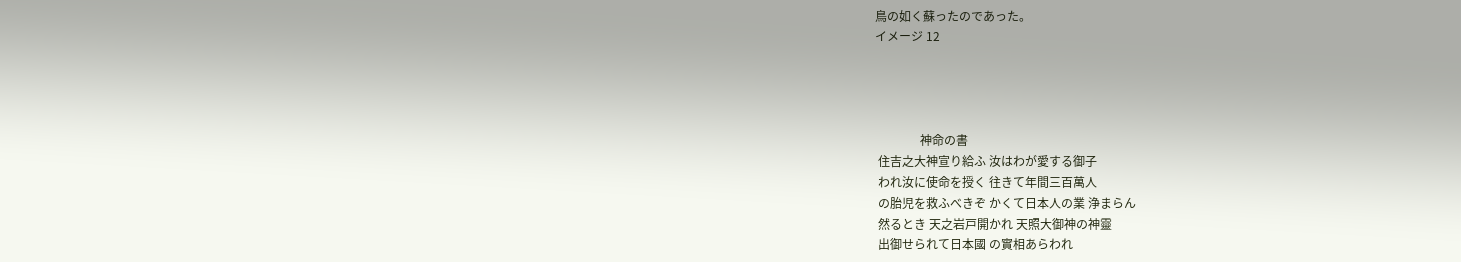鳥の如く蘇ったのであった。
イメージ 12




               神命の書
 住吉之大神宣り給ふ 汝はわが愛する御子
 われ汝に使命を授く 往きて年間三百萬人
 の胎児を救ふべきぞ かくて日本人の業 浄まらん
 然るとき 天之岩戸開かれ 天照大御神の神靈
 出御せられて日本國 の實相あらわれ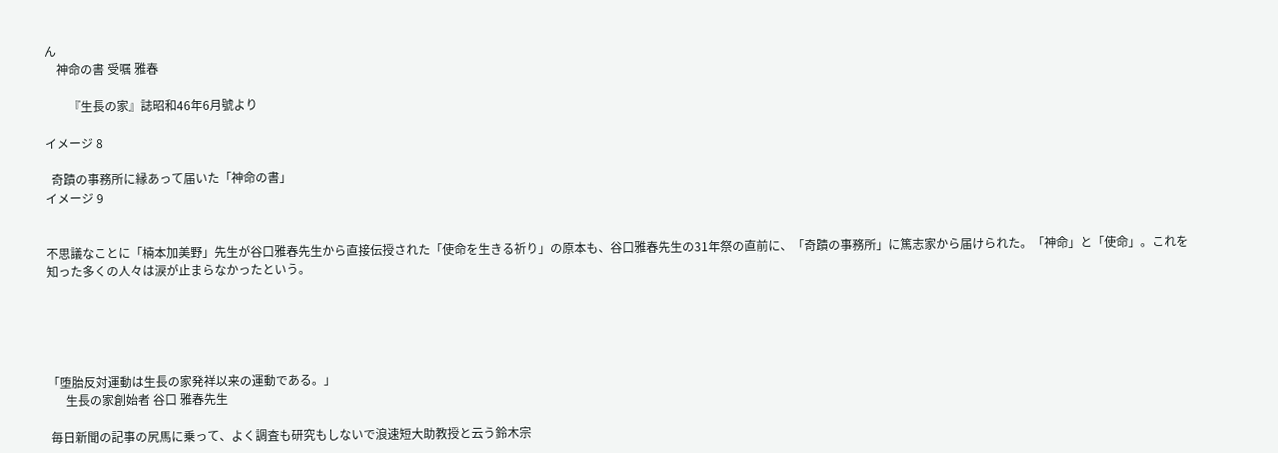ん
    神命の書 受嘱 雅春

        『生長の家』誌昭和46年6月號より

イメージ 8

  奇蹟の事務所に縁あって届いた「神命の書」
イメージ 9


不思議なことに「楠本加美野」先生が谷口雅春先生から直接伝授された「使命を生きる祈り」の原本も、谷口雅春先生の31年祭の直前に、「奇蹟の事務所」に篤志家から届けられた。「神命」と「使命」。これを知った多くの人々は涙が止まらなかったという。





「堕胎反対運動は生長の家発祥以来の運動である。」
      生長の家創始者 谷口 雅春先生

 毎日新聞の記事の尻馬に乗って、よく調査も研究もしないで浪速短大助教授と云う鈴木宗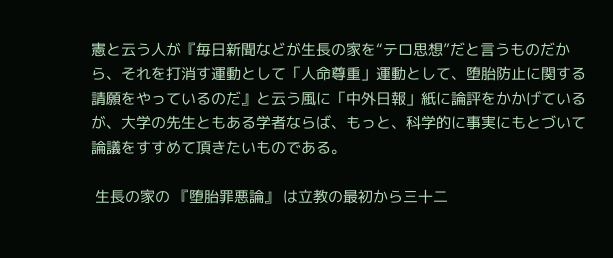憲と云う人が『毎日新聞などが生長の家を“テロ思想”だと言うものだから、それを打消す運動として「人命尊重」運動として、堕胎防止に関する請願をやっているのだ』と云う風に「中外日報」紙に論評をかかげているが、大学の先生ともある学者ならば、もっと、科学的に事実にもとづいて論議をすすめて頂きたいものである。

 生長の家の 『堕胎罪悪論』 は立教の最初から三十二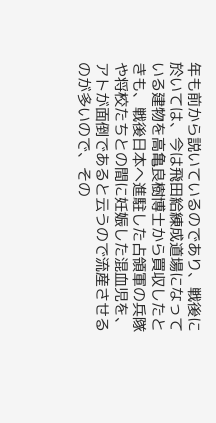年も前から説いているのであり、戦後に於いては、今は飛田給練成道場になっている建物を高亀良樹博士から買収したときも、戦後日本へ進駐した占領軍の兵隊や将校たちとの間に妊娠した混血児を、アトが面倒であると云うので流産させるのが多いので、その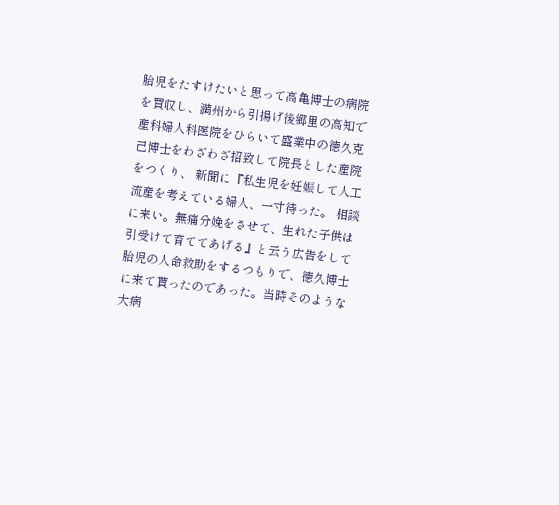胎児をたすけたいと思って高亀博士の病院を買収し、満州から引揚げ後郷里の高知で産科婦人科医院をひらいて盛業中の徳久克己博士をわざわざ招致して院長とした産院をつくり、 新聞に『私生児を妊娠して人工流産を考えている婦人、一寸待った。 相談に来い。無痛分娩をさせて、生れた子供は引受けて育ててあげる』と云う広告をして胎児の人命救助をするつもりで、徳久博士に来て貰ったのであった。当時そのような大病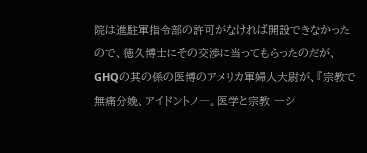院は進駐軍指令部の許可がなければ開設できなかったので、徳久博士にその交渉に当ってもらったのだが、GHQの其の係の医博のアメリカ軍婦人大尉が、『宗教で無痛分娩、アイドントノ―。医学と宗教 一シ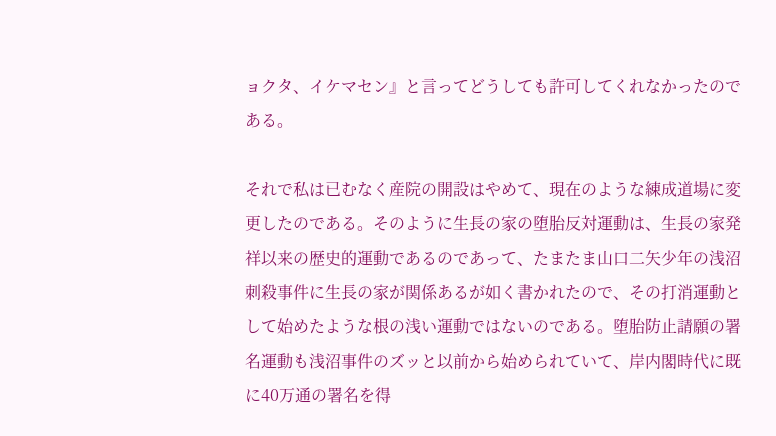ョクタ、イケマセン』と言ってどうしても許可してくれなかったのである。

それで私は已むなく産院の開設はやめて、現在のような練成道場に変更したのである。そのように生長の家の堕胎反対運動は、生長の家発祥以来の歴史的運動であるのであって、たまたま山口二矢少年の浅沼刺殺事件に生長の家が関係あるが如く書かれたので、その打消運動として始めたような根の浅い運動ではないのである。堕胎防止請願の署名運動も浅沼事件のズッと以前から始められていて、岸内閣時代に既に40万通の署名を得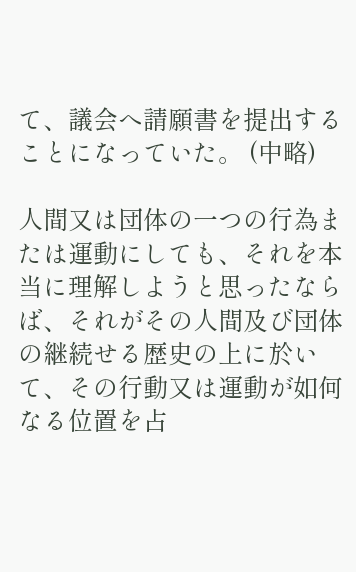て、議会へ請願書を提出することになっていた。 (中略)

人間又は団体の一つの行為または運動にしても、それを本当に理解しようと思ったならば、それがその人間及び団体の継続せる歴史の上に於いて、その行動又は運動が如何なる位置を占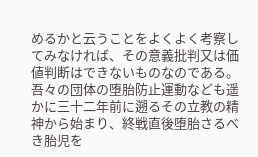めるかと云うことをよくよく考察してみなければ、その意義批判又は価値判断はできないものなのである。吾々の団体の堕胎防止運動なども遥かに三十二年前に遡るその立教の精神から始まり、終戦直後堕胎さるべき胎児を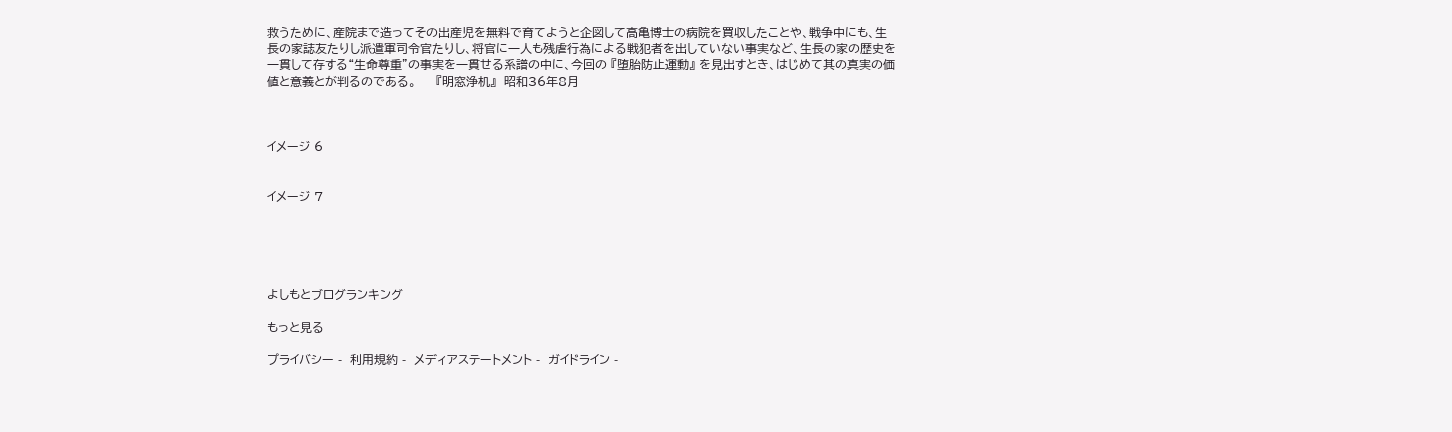救うために、産院まで造ってその出産児を無料で育てようと企図して高亀博士の病院を買収したことや、戦争中にも、生長の家誌友たりし派遣軍司令官たりし、将官に一人も残虐行為による戦犯者を出していない事実など、生長の家の歴史を一貫して存する“生命尊重”の事実を一貫せる系譜の中に、今回の 『堕胎防止運動』 を見出すとき、はじめて其の真実の価値と意義とが判るのである。     『明窓浄机』  昭和36年8月



イメージ 6


イメージ 7





よしもとブログランキング

もっと見る

プライバシー -  利用規約 -  メディアステートメント -  ガイドライン -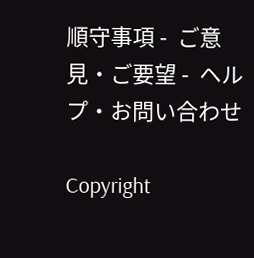順守事項 -  ご意見・ご要望 -  ヘルプ・お問い合わせ

Copyright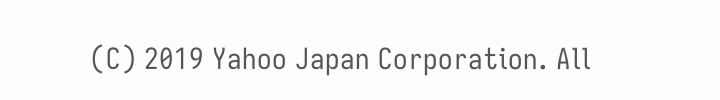(C) 2019 Yahoo Japan Corporation. All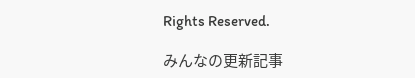Rights Reserved.

みんなの更新記事